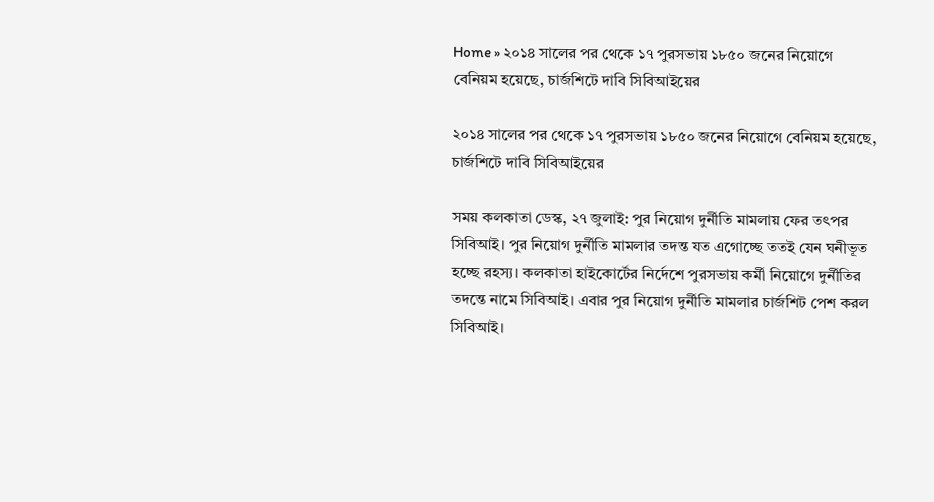Home » ২০১৪ সালের পর থেকে ১৭ পুরসভায় ১৮৫০ জনের নিয়োগে বেনিয়ম হয়েছে, চার্জশিটে দাবি সিবিআইয়ের

২০১৪ সালের পর থেকে ১৭ পুরসভায় ১৮৫০ জনের নিয়োগে বেনিয়ম হয়েছে, চার্জশিটে দাবি সিবিআইয়ের

সময় কলকাতা ডেস্ক, ২৭ জুলাই: পুর নিয়োগ দুর্নীতি মামলায় ফের তৎপর সিবিআই। পুর নিয়োগ দুর্নীতি মামলার তদন্ত যত এগোচ্ছে ততই যেন ঘনীভূত হচ্ছে রহস্য। কলকাতা হাইকোর্টের নির্দেশে পুরসভায় কর্মী নিয়োগে দুর্নীতির তদন্তে নামে সিবিআই। এবার পুর নিয়োগ দুর্নীতি মামলার চার্জশিট পেশ করল সিবিআই।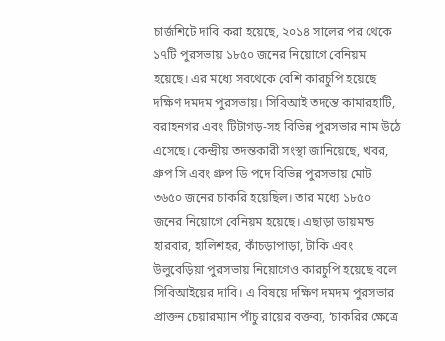চার্জশিটে দাবি করা হয়েছে, ২০১৪ সালের পর থেকে ১৭টি পুরসভায় ১৮৫০ জনের নিয়োগে বেনিয়ম হয়েছে। এর মধ্যে সবথেকে বেশি কারচুপি হয়েছে দক্ষিণ দমদম পুরসভায়। সিবিআই তদন্তে কামারহাটি, বরাহনগর এবং টিটাগড়-সহ বিভিন্ন পুরসভার নাম উঠে এসেছে। কেন্দ্রীয় তদন্তকারী সংস্থা জানিয়েছে, খবর, গ্রুপ সি এবং গ্রুপ ডি পদে বিভিন্ন পুরসভায় মোট ৩৬৫০ জনের চাকরি হয়েছিল। তার মধ্যে ১৮৫০ জনের নিয়োগে বেনিয়ম হয়েছে। এছাড়া ডায়মন্ড হারবার, হালিশহর, কাঁচড়াপাড়া, টাকি এবং উলুবেড়িয়া পুরসভায় নিয়োগেও কারচুপি হয়েছে বলে সিবিআইয়ের দাবি। এ বিষয়ে দক্ষিণ দমদম পুরসভার প্রাক্তন চেয়ারম্যান পাঁচু রায়ের বক্তব্য, ‘চাকরির ক্ষেত্রে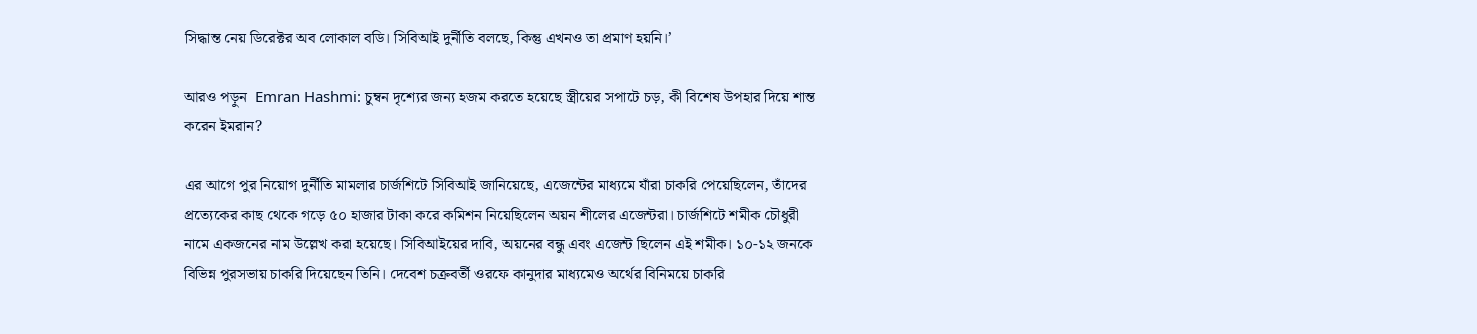সিদ্ধান্ত নেয় ডিরেক্টর অব লোকাল বডি। সিবিআই দুর্নীতি বলছে, কিন্তু এখনও তা প্রমাণ হয়নি।’

আরও পড়ুন  Emran Hashmi: চুম্বন দৃশ্যের জন্য হজম করতে হয়েছে স্ত্রীয়ের সপাটে চড়, কী বিশেষ উপহার দিয়ে শান্ত করেন ইমরান?

এর আগে পুর নিয়োগ দুর্নীতি মামলার চার্জশিটে সিবিআই জানিয়েছে, এজেন্টের মাধ্যমে যাঁরা চাকরি পেয়েছিলেন, তাঁদের প্রত্যেকের কাছ থেকে গড়ে ৫০ হাজার টাকা করে কমিশন নিয়েছিলেন অয়ন শীলের এজেন্টরা। চার্জশিটে শমীক চৌধুরী নামে একজনের নাম উল্লেখ করা হয়েছে। সিবিআইয়ের দাবি, অয়নের বন্ধু এবং এজেন্ট ছিলেন এই শমীক। ১০-১২ জনকে বিভিন্ন পুরসভায় চাকরি দিয়েছেন তিনি। দেবেশ চক্রবর্তী ওরফে কানুদার মাধ্যমেও অর্থের বিনিময়ে চাকরি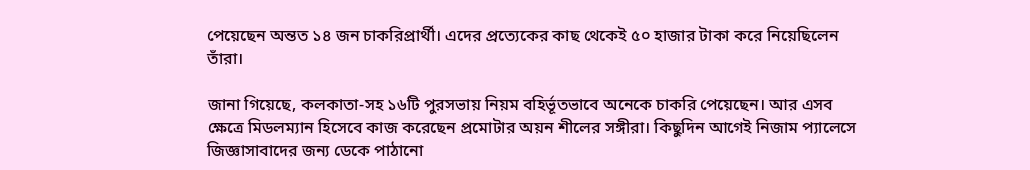পেয়েছেন অন্তত ১৪ জন চাকরিপ্রার্থী। এদের প্রত্যেকের কাছ থেকেই ৫০ হাজার টাকা করে নিয়েছিলেন তাঁরা।

জানা গিয়েছে, কলকাতা-সহ ১৬টি পুরসভায় নিয়ম বহির্ভূতভাবে অনেকে চাকরি পেয়েছেন। আর এসব ক্ষেত্রে মিডলম্যান হিসেবে কাজ করেছেন প্রমোটার অয়ন শীলের সঙ্গীরা। কিছুদিন আগেই নিজাম প্যালেসে জিজ্ঞাসাবাদের জন্য ডেকে পাঠানো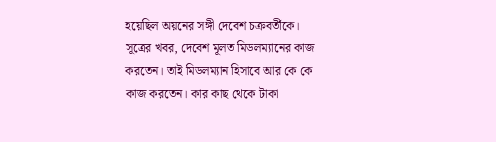হয়েছিল অয়নের সঙ্গী দেবেশ চক্রবর্তীকে। সূত্রের খবর, দেবেশ মূলত মিডলম্যানের কাজ করতেন। তাই মিডলম্যান হিসাবে আর কে কে কাজ করতেন। কার কাছ থেকে টাকা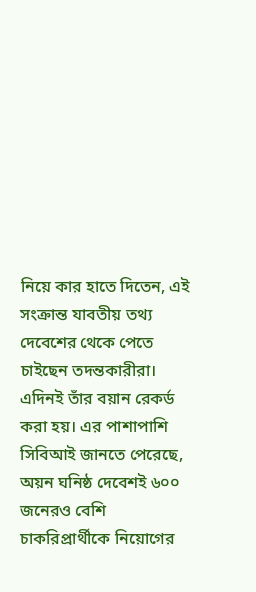নিয়ে কার হাতে দিতেন, এই সংক্রান্ত যাবতীয় তথ্য দেবেশের থেকে পেতে চাইছেন তদন্তকারীরা। এদিনই তাঁর বয়ান রেকর্ড করা হয়। এর পাশাপাশি সিবিআই জানতে পেরেছে, অয়ন ঘনিষ্ঠ দেবেশই ৬০০ জনেরও বেশি চাকরিপ্রার্থীকে নিয়োগের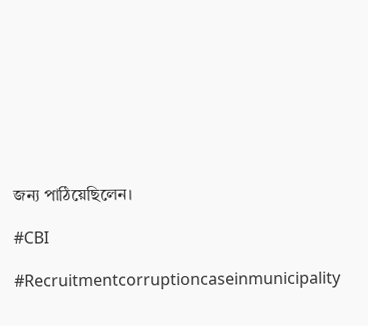জন্য পাঠিয়েছিলেন।

#CBI

#Recruitmentcorruptioncaseinmunicipality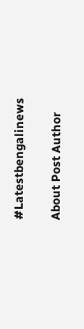#Latestbengalinews

About Post Author